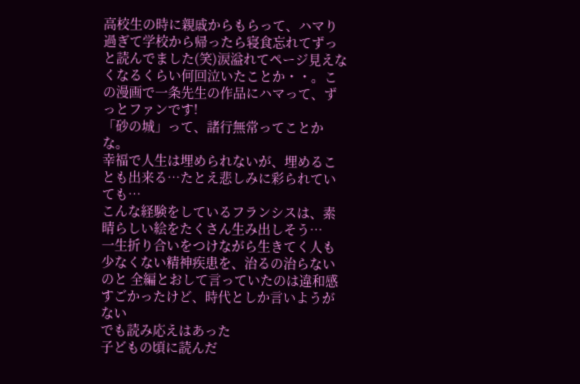高校生の時に親戚からもらって、ハマり過ぎて学校から帰ったら寝食忘れてずっと読んでました(笑)涙溢れてページ見えなくなるくらい何回泣いたことか・・。この漫画で一条先生の作品にハマって、ずっとファンです!
「砂の城」って、諸行無常ってことかな。
幸福で人生は埋められないが、埋めることも出来る…たとえ悲しみに彩られていても…
こんな経験をしているフランシスは、素晴らしい絵をたくさん生み出しそう…
一生折り合いをつけながら生きてく人も少なくない精神疾患を、治るの治らないのと 全編とおして言っていたのは違和感すごかったけど、時代としか言いようがない
でも読み応えはあった
子どもの頃に読んだ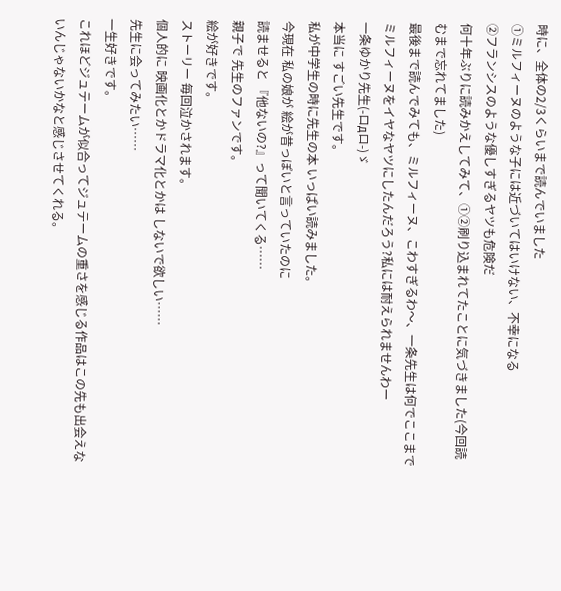時に、全体の2/3くらいまで読んでいました
①ミルフィーヌのような子には近づいてはいけない、不幸になる
②フランシスのような優しすぎるヤツも危険だ
何十年ぶりに読みかえしてみて、①②刷り込まれてたことに気づきました(今回読むまで忘れてました)
最後まで読んでみても、ミルフィーヌ、こわすぎるわ〜、一条先生は何でここまでミルフィーヌをイヤなヤツにしたんだろう?私には耐えられませんわー
一条ゆかり先生(-ロдロ-)ゞ
本当に すごい先生です。
私が中学生の時に先生の本 いっぱい読みました。
今現在 私の娘が 絵が昔っぽいと言っていたのに
読ませると 『他ないの?』って聞いてくる……
親子で 先生のファンです。
絵が好きです。
ストーリー 毎回泣かされます。
個人的に 映画化とかドラマ化とかは しないで欲しい……
先生に会ってみたい……
一生好きです。
これほどジュテームが似合ってジュテームの重さを感じる作品はこの先も出会えないんじゃないかなと感じさせてくれる。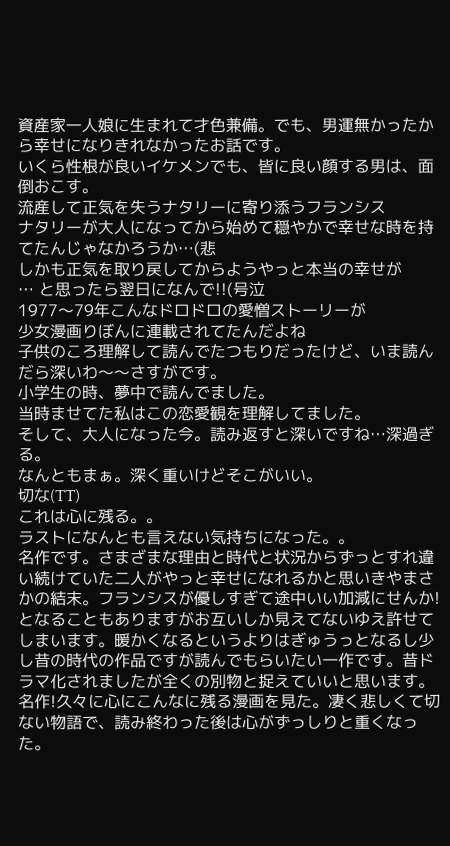資産家一人娘に生まれて才色兼備。でも、男運無かったから幸せになりきれなかったお話です。
いくら性根が良いイケメンでも、皆に良い顔する男は、面倒おこす。
流産して正気を失うナタリーに寄り添うフランシス
ナタリーが大人になってから始めて穏やかで幸せな時を持てたんじゃなかろうか…(悲
しかも正気を取り戻してからようやっと本当の幸せが
… と思ったら翌日になんで!!(号泣
1977〜79年こんなドロドロの愛憎ストーリーが
少女漫画りぼんに連載されてたんだよね
子供のころ理解して読んでたつもりだったけど、いま読んだら深いわ〜〜さすがです。
小学生の時、夢中で読んでました。
当時ませてた私はこの恋愛観を理解してました。
そして、大人になった今。読み返すと深いですね…深過ぎる。
なんともまぁ。深く重いけどそこがいい。
切な(TT)
これは心に残る。。
ラストになんとも言えない気持ちになった。。
名作です。さまざまな理由と時代と状況からずっとすれ違い続けていた二人がやっと幸せになれるかと思いきやまさかの結末。フランシスが優しすぎて途中いい加減にせんか!となることもありますがお互いしか見えてないゆえ許せてしまいます。暖かくなるというよりはぎゅうっとなるし少し昔の時代の作品ですが読んでもらいたい一作です。昔ドラマ化されましたが全くの別物と捉えていいと思います。
名作!久々に心にこんなに残る漫画を見た。凄く悲しくて切ない物語で、読み終わった後は心がずっしりと重くなった。